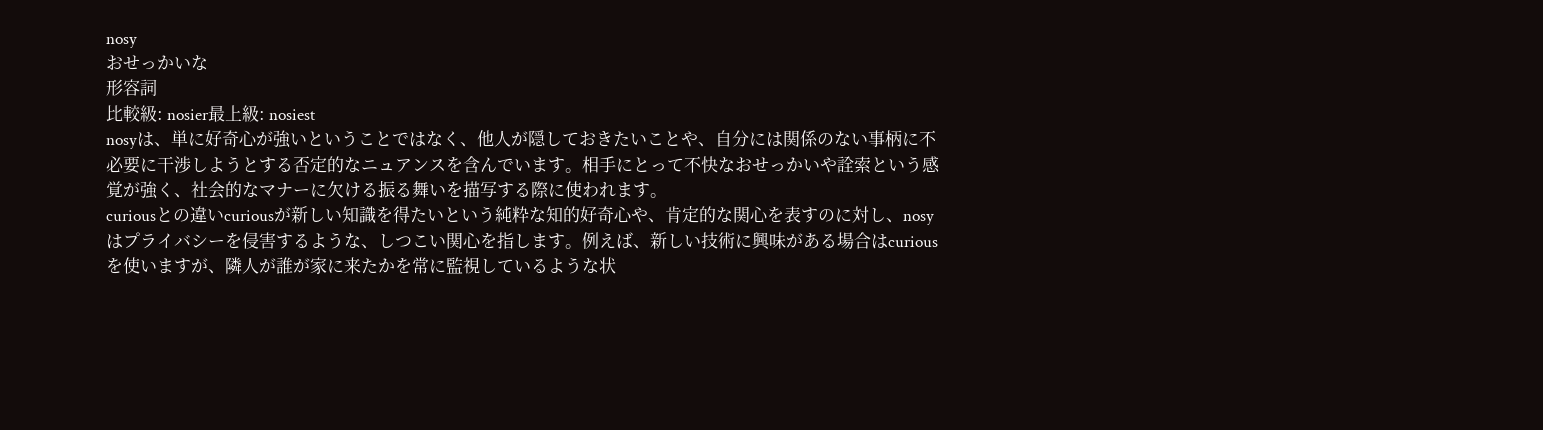nosy
おせっかいな
形容詞
比較級: nosier最上級: nosiest
nosyは、単に好奇心が強いということではなく、他人が隠しておきたいことや、自分には関係のない事柄に不必要に干渉しようとする否定的なニュアンスを含んでいます。相手にとって不快なおせっかいや詮索という感覚が強く、社会的なマナーに欠ける振る舞いを描写する際に使われます。
curiousとの違いcuriousが新しい知識を得たいという純粋な知的好奇心や、肯定的な関心を表すのに対し、nosyはプライバシーを侵害するような、しつこい関心を指します。例えば、新しい技術に興味がある場合はcuriousを使いますが、隣人が誰が家に来たかを常に監視しているような状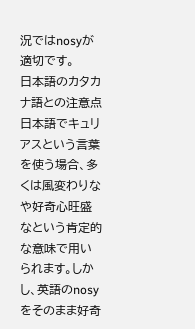況ではnosyが適切です。
日本語のカタカナ語との注意点
日本語でキュリアスという言葉を使う場合、多くは風変わりなや好奇心旺盛なという肯定的な意味で用いられます。しかし、英語のnosyをそのまま好奇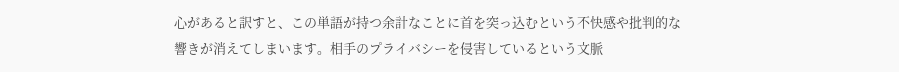心があると訳すと、この単語が持つ余計なことに首を突っ込むという不快感や批判的な響きが消えてしまいます。相手のプライバシーを侵害しているという文脈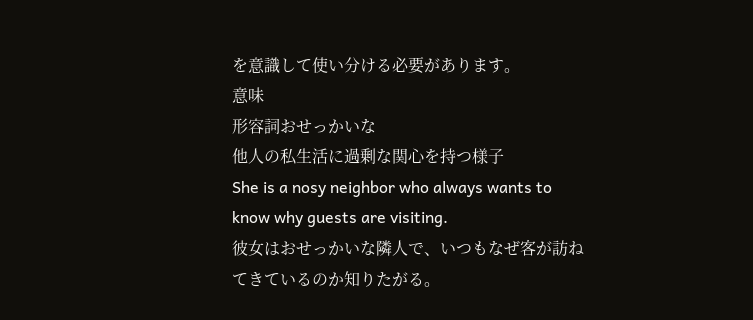を意識して使い分ける必要があります。
意味
形容詞おせっかいな
他人の私生活に過剰な関心を持つ様子
She is a nosy neighbor who always wants to know why guests are visiting.
彼女はおせっかいな隣人で、いつもなぜ客が訪ねてきているのか知りたがる。